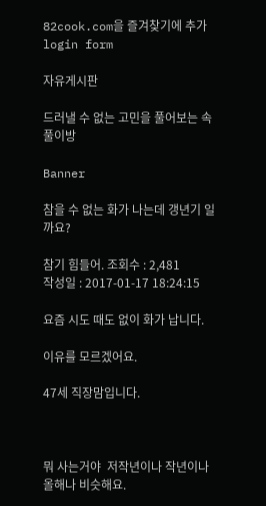82cook.com을 즐겨찾기에 추가
login form

자유게시판

드러낼 수 없는 고민을 풀어보는 속풀이방

Banner

참을 수 없는 화가 나는데 갱년기 일까요?

참기 힘들어. 조회수 : 2,481
작성일 : 2017-01-17 18:24:15

요즘 시도 때도 없이 화가 납니다.

이유를 모르겠어요.

47세 직장맘입니다.



뭐 사는거야  저작년이나 작년이나 올해나 비슷해요.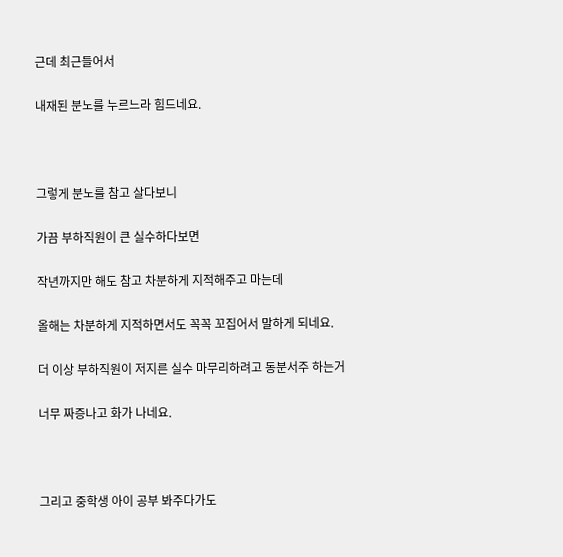근데 최근들어서

내재된 분노를 누르느라 힘드네요.



그렇게 분노를 참고 살다보니

가끔 부하직원이 큰 실수하다보면

작년까지만 해도 참고 차분하게 지적해주고 마는데

올해는 차분하게 지적하면서도 꼭꼭 꼬집어서 말하게 되네요.

더 이상 부하직원이 저지른 실수 마무리하려고 동분서주 하는거

너무 짜증나고 화가 나네요.



그리고 중학생 아이 공부 봐주다가도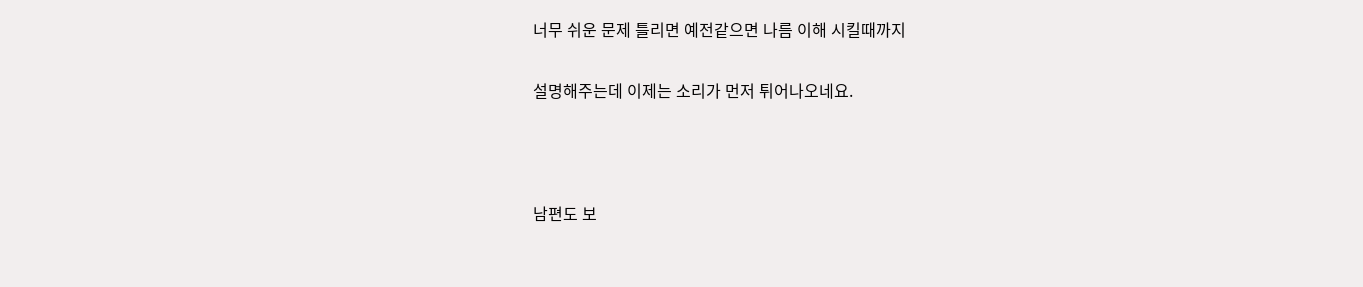너무 쉬운 문제 틀리면 예전같으면 나름 이해 시킬때까지

설명해주는데 이제는 소리가 먼저 튀어나오네요.



남편도 보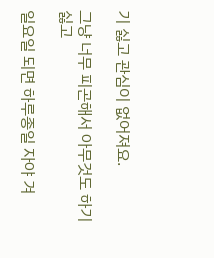기 싫고 관심이 없어져요.

그냥 너무 피곤해서 아무것도 하기 싫고

일요일 되면 하루종일 자야 겨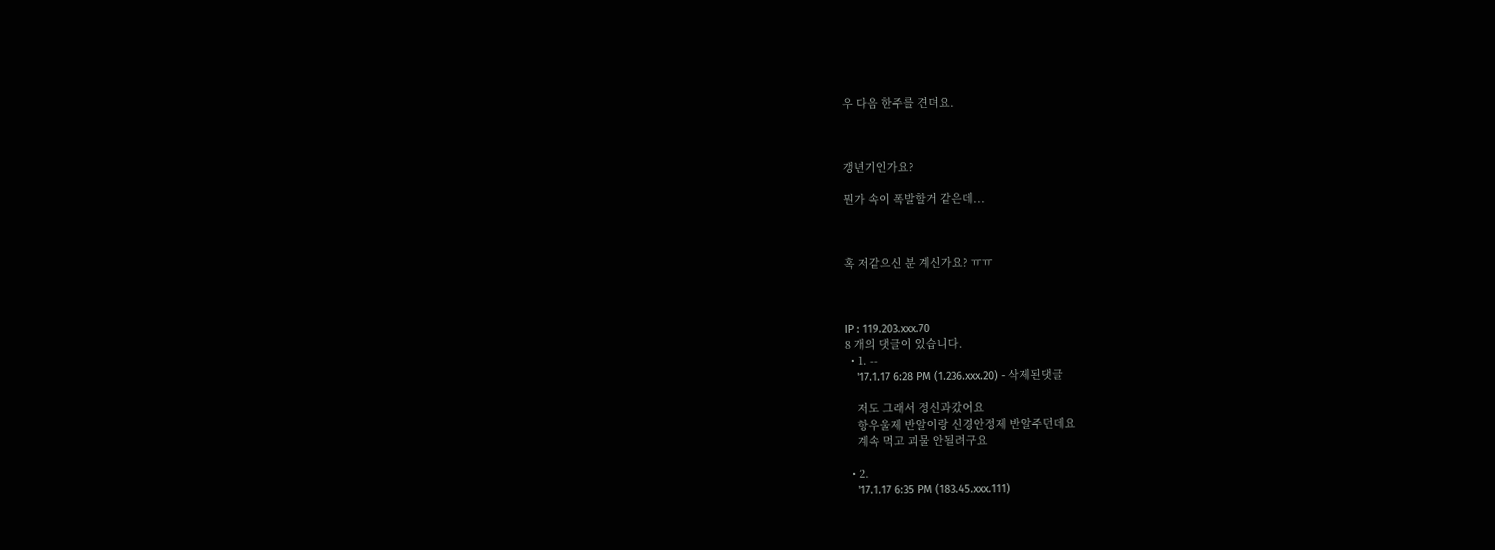우 다음 한주를 견뎌요.



갱년기인가요?

뭔가 속이 폭발할거 같은데...



혹 저같으신 분 계신가요? ㅠㅠ



IP : 119.203.xxx.70
8 개의 댓글이 있습니다.
  • 1. --
    '17.1.17 6:28 PM (1.236.xxx.20) - 삭제된댓글

    저도 그래서 정신과갔어요
    항우울제 반알이랑 신경안정제 반알주던데요
    계속 먹고 괴물 안될려구요

  • 2.
    '17.1.17 6:35 PM (183.45.xxx.111)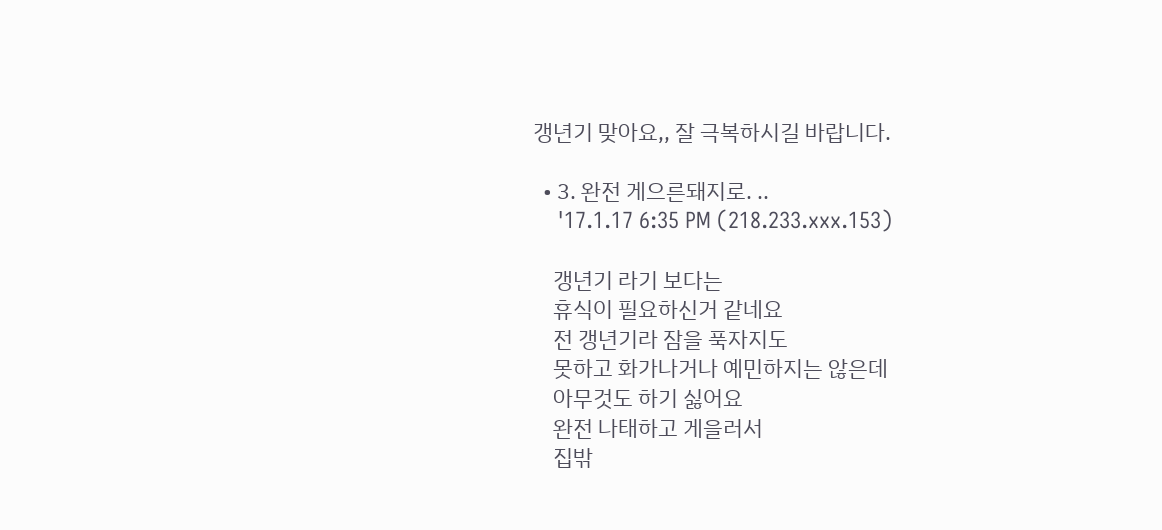갱년기 맞아요,, 잘 극복하시길 바랍니다.

  • 3. 완전 게으른돼지로. ..
    '17.1.17 6:35 PM (218.233.xxx.153)

    갱년기 라기 보다는
    휴식이 필요하신거 같네요
    전 갱년기라 잠을 푹자지도
    못하고 화가나거나 예민하지는 않은데
    아무것도 하기 싫어요
    완전 나태하고 게을러서
    집밖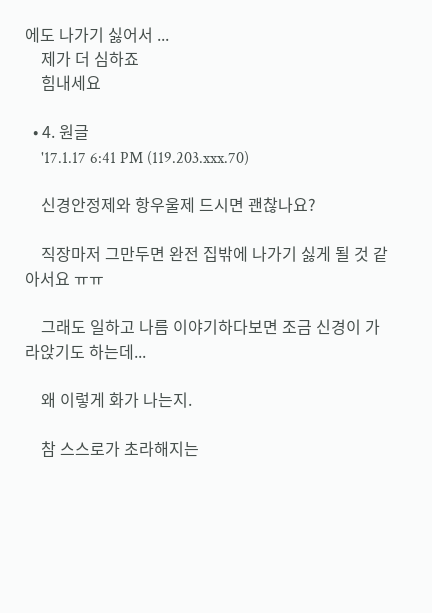에도 나가기 싫어서 ...
    제가 더 심하죠
    힘내세요

  • 4. 원글
    '17.1.17 6:41 PM (119.203.xxx.70)

    신경안정제와 항우울제 드시면 괜찮나요?

    직장마저 그만두면 완전 집밖에 나가기 싫게 될 것 같아서요 ㅠㅠ

    그래도 일하고 나름 이야기하다보면 조금 신경이 가라앉기도 하는데...

    왜 이렇게 화가 나는지.

    참 스스로가 초라해지는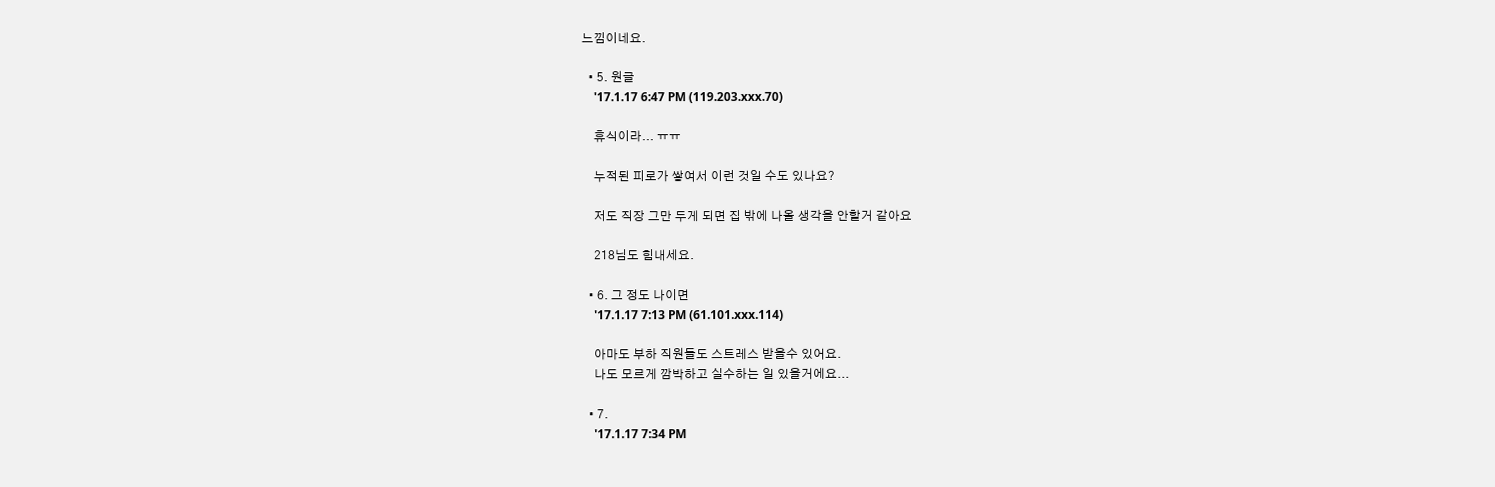느낌이네요.

  • 5. 원글
    '17.1.17 6:47 PM (119.203.xxx.70)

    휴식이라... ㅠㅠ

    누적된 피로가 쌓여서 이런 것일 수도 있나요?

    저도 직장 그만 두게 되면 집 밖에 나올 생각을 안할거 같아요

    218님도 힘내세요.

  • 6. 그 정도 나이면
    '17.1.17 7:13 PM (61.101.xxx.114)

    아마도 부하 직원들도 스트레스 받을수 있어요.
    나도 모르게 깜박하고 실수하는 일 있을거에요...

  • 7.
    '17.1.17 7:34 PM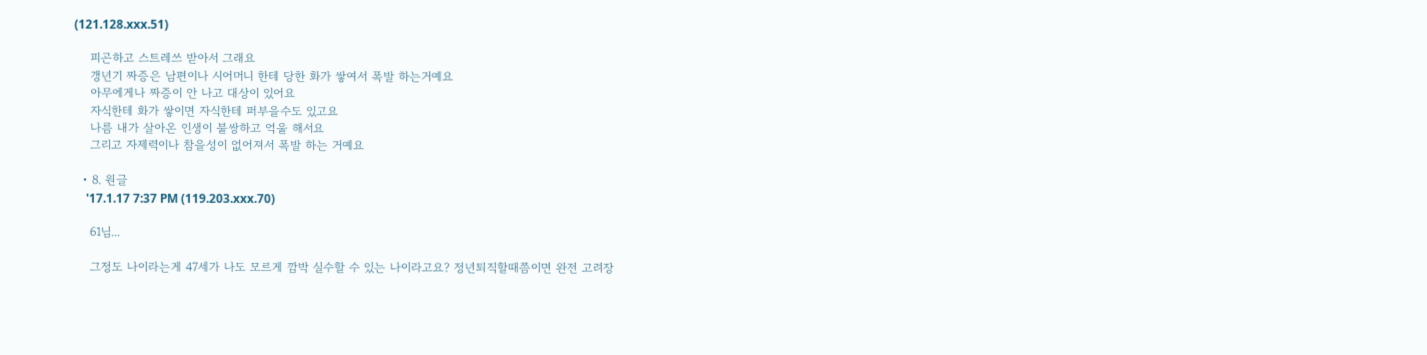(121.128.xxx.51)

    피곤하고 스트레쓰 받아서 그래요
    갱년기 짜증은 남편이나 시어머니 한테 당한 화가 쌓여서 폭발 하는거예요
    아무에게나 짜증이 안 나고 대상이 있어요
    자식한테 화가 쌓이면 자식한테 퍼부을수도 있고요
    나름 내가 살아온 인생이 불쌍하고 억울 해서요
    그리고 자제력이나 참을성이 없어져서 폭발 하는 거예요

  • 8. 원글
    '17.1.17 7:37 PM (119.203.xxx.70)

    61님...

    그정도 나이라는게 47세가 나도 모르게 깜박 실수할 수 있는 나이라고요? 정년퇴직할때쯤이면 완전 고려장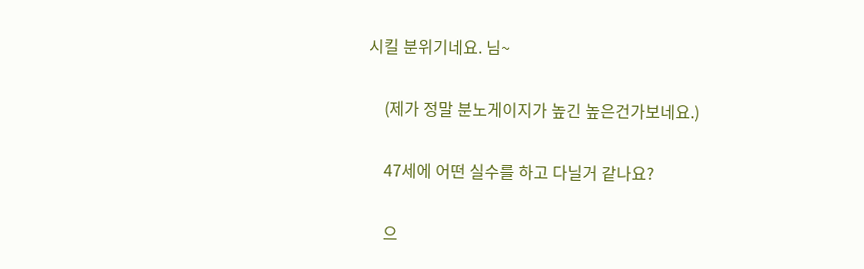시킬 분위기네요. 님~

    (제가 정말 분노게이지가 높긴 높은건가보네요.)

    47세에 어떤 실수를 하고 다닐거 같나요?

    으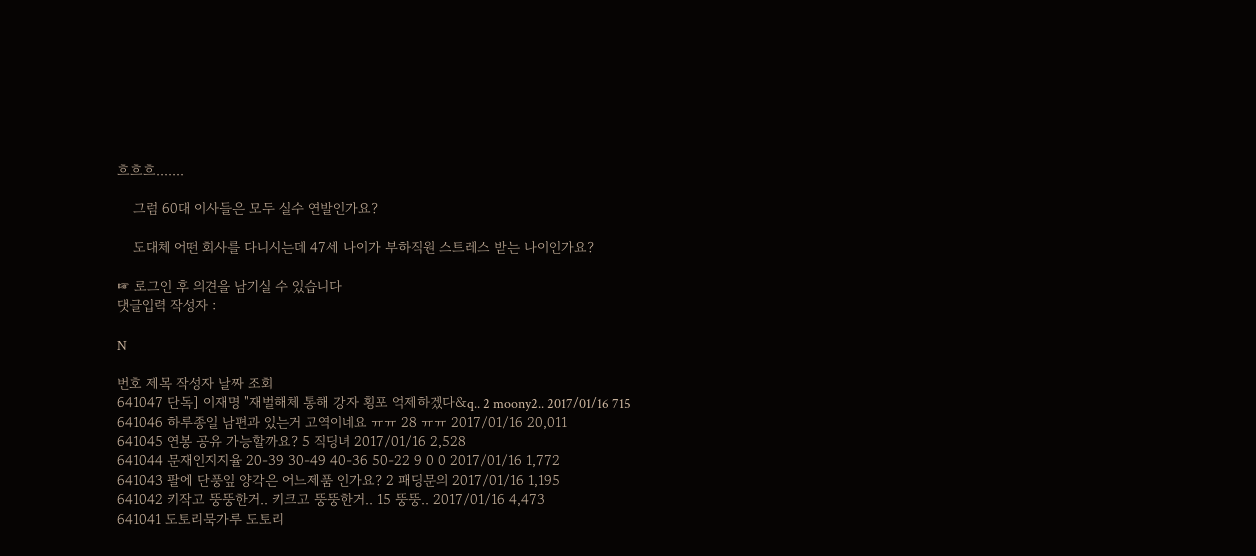흐흐흐.......

    그럼 60대 이사들은 모두 실수 연발인가요?

    도대체 어떤 회사를 다니시는데 47세 나이가 부하직원 스트레스 받는 나이인가요?

☞ 로그인 후 의견을 남기실 수 있습니다
댓글입력 작성자 :

N

번호 제목 작성자 날짜 조회
641047 단독] 이재명 "재벌해체 통해 강자 횡포 억제하겠다&q.. 2 moony2.. 2017/01/16 715
641046 하루종일 남편과 있는거 고역이네요 ㅠㅠ 28 ㅠㅠ 2017/01/16 20,011
641045 연봉 공유 가능할까요? 5 직딩녀 2017/01/16 2,528
641044 문재인지지율 20-39 30-49 40-36 50-22 9 0 0 2017/01/16 1,772
641043 팔에 단풍잎 양각은 어느제품 인가요? 2 패딩문의 2017/01/16 1,195
641042 키작고 뚱뚱한거.. 키크고 뚱뚱한거.. 15 뚱뚱.. 2017/01/16 4,473
641041 도토리묵가루 도토리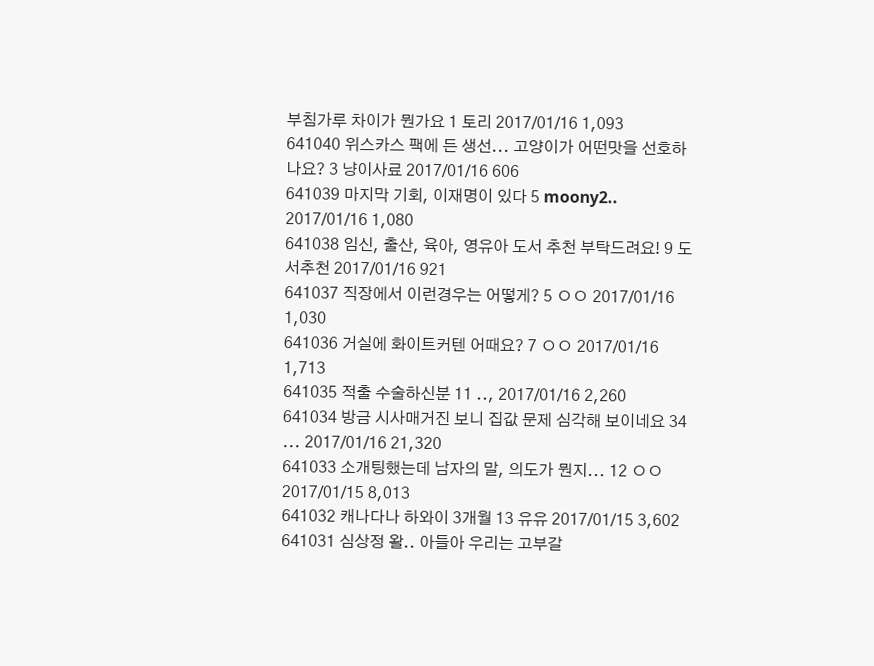부침가루 차이가 뭔가요 1 토리 2017/01/16 1,093
641040 위스카스 팩에 든 생선... 고양이가 어떤맛을 선호하나요? 3 냥이사료 2017/01/16 606
641039 마지막 기회, 이재명이 있다 5 moony2.. 2017/01/16 1,080
641038 임신, 출산, 육아, 영유아 도서 추천 부탁드려요! 9 도서추천 2017/01/16 921
641037 직장에서 이런경우는 어떻게? 5 ㅇㅇ 2017/01/16 1,030
641036 거실에 화이트커텐 어때요? 7 ㅇㅇ 2017/01/16 1,713
641035 적출 수술하신분 11 .., 2017/01/16 2,260
641034 방금 시사매거진 보니 집값 문제 심각해 보이네요 34 ... 2017/01/16 21,320
641033 소개팅했는데 남자의 말, 의도가 뭔지... 12 ㅇㅇ 2017/01/15 8,013
641032 캐나다나 하와이 3개월 13 유유 2017/01/15 3,602
641031 심상정 왈.. 아들아 우리는 고부갈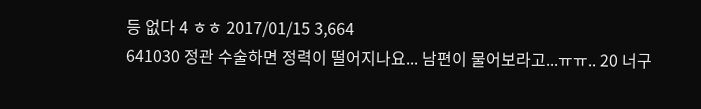등 없다 4 ㅎㅎ 2017/01/15 3,664
641030 정관 수술하면 정력이 떨어지나요... 남편이 물어보라고...ㅠㅠ.. 20 너구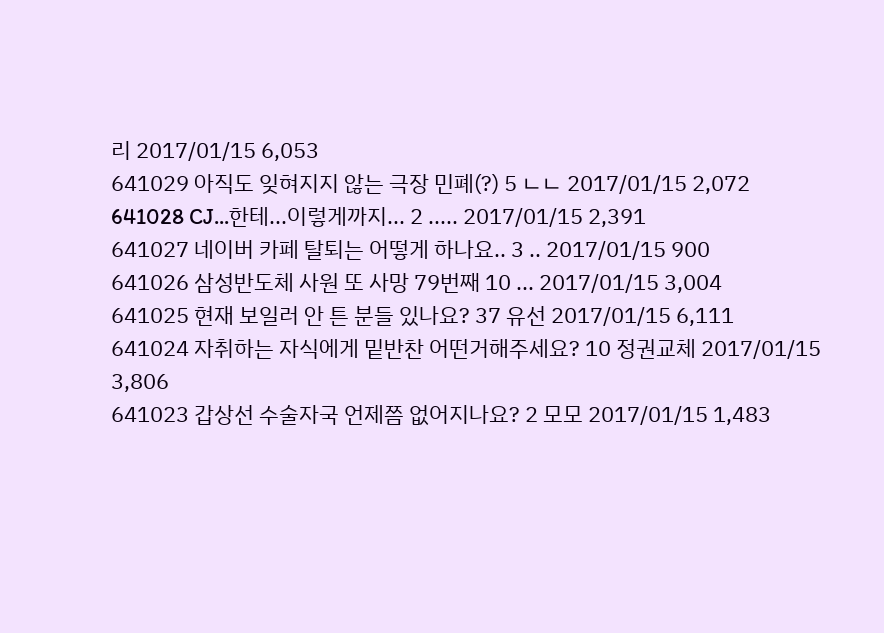리 2017/01/15 6,053
641029 아직도 잊혀지지 않는 극장 민폐(?) 5 ㄴㄴ 2017/01/15 2,072
641028 CJ...한테...이렇게까지... 2 ..... 2017/01/15 2,391
641027 네이버 카페 탈퇴는 어떻게 하나요.. 3 .. 2017/01/15 900
641026 삼성반도체 사원 또 사망 79번째 10 ... 2017/01/15 3,004
641025 현재 보일러 안 튼 분들 있나요? 37 유선 2017/01/15 6,111
641024 자취하는 자식에게 밑반찬 어떤거해주세요? 10 정권교체 2017/01/15 3,806
641023 갑상선 수술자국 언제쯤 없어지나요? 2 모모 2017/01/15 1,483